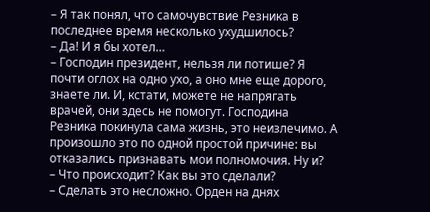– Я так понял, что самочувствие Резника в последнее время несколько ухудшилось?
– Да! И я бы хотел…
– Господин президент, нельзя ли потише? Я почти оглох на одно ухо, а оно мне еще дорого, знаете ли. И, кстати, можете не напрягать врачей, они здесь не помогут. Господина Резника покинула сама жизнь, это неизлечимо. А произошло это по одной простой причине: вы отказались признавать мои полномочия. Ну и?
– Что происходит? Как вы это сделали?
– Сделать это несложно. Орден на днях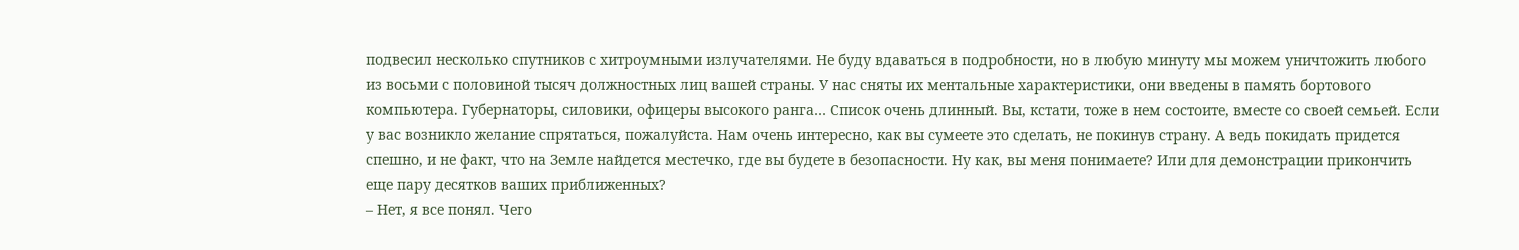подвесил несколько спутников с хитроумными излучателями. Не буду вдаваться в подробности, но в любую минуту мы можем уничтожить любого из восьми с половиной тысяч должностных лиц вашей страны. У нас сняты их ментальные характеристики, они введены в память бортового компьютера. Губернаторы, силовики, офицеры высокого ранга… Список очень длинный. Вы, кстати, тоже в нем состоите, вместе со своей семьей. Если у вас возникло желание спрятаться, пожалуйста. Нам очень интересно, как вы сумеете это сделать, не покинув страну. А ведь покидать придется спешно, и не факт, что на Земле найдется местечко, где вы будете в безопасности. Ну как, вы меня понимаете? Или для демонстрации прикончить еще пару десятков ваших приближенных?
– Нет, я все понял. Чего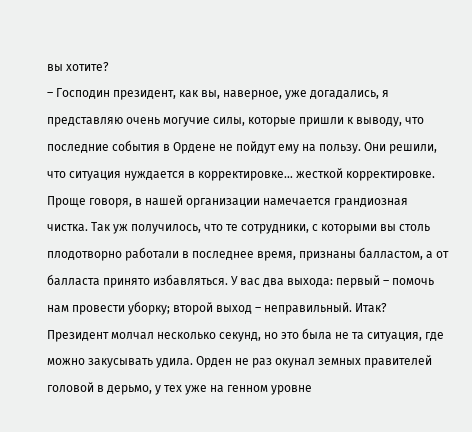вы хотите?
– Господин президент, как вы, наверное, уже догадались, я представляю очень могучие силы, которые пришли к выводу, что последние события в Ордене не пойдут ему на пользу. Они решили, что ситуация нуждается в корректировке… жесткой корректировке. Проще говоря, в нашей организации намечается грандиозная чистка. Так уж получилось, что те сотрудники, с которыми вы столь плодотворно работали в последнее время, признаны балластом, а от балласта принято избавляться. У вас два выхода: первый – помочь нам провести уборку; второй выход – неправильный. Итак?
Президент молчал несколько секунд, но это была не та ситуация, где можно закусывать удила. Орден не раз окунал земных правителей головой в дерьмо, у тех уже на генном уровне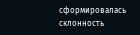сформировалась склонность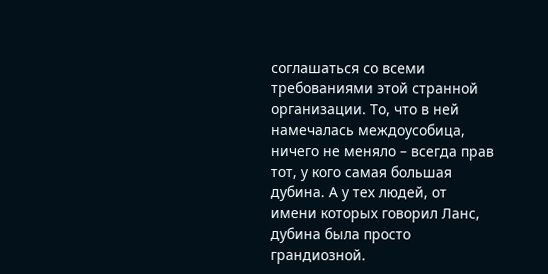соглашаться со всеми требованиями этой странной организации. То, что в ней намечалась междоусобица, ничего не меняло – всегда прав тот, у кого самая большая дубина. А у тех людей, от имени которых говорил Ланс, дубина была просто грандиозной.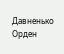Давненько Орден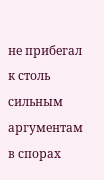не прибегал к столь сильным аргументам в спорах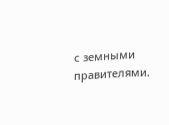с земными правителями.